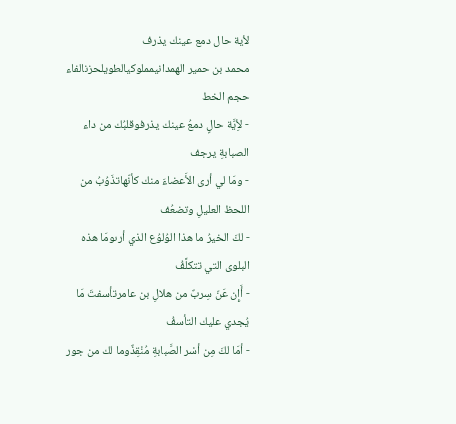لأية حال دمع عينك يذرف
محمد بن حمير الهمدانيمملوكيالطويلحزنالفاء
حجم الخط
- لأِيَّة حالٍ دمعُ عينك يذرفوقلبُك من داء الصبابةِ يرجف
- ومَا لي أرى الأَعضاءَ منك كأنّهاتذَوُبُ من اللحظ العليلِ وتضعُف
- لكَ الخيرُ ما هذا الوُلوُع الذي أرىومَا هذه البلوى التي تتكلَّفُ
- أَإِن عَنّ سِربٌ من هلالِ بن عامرتأسفتَ مَا يُجدي عليك التأسفُ
- أمَا لكَ مِن أسْر الصَّبابةِ مُنْقِذٌوما لك من جور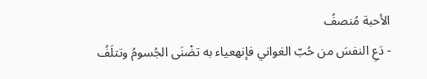الأحبة مُنصفُ
- دَعِ النفسَ من حُبّ الغواني فإنهعياء به تضْنَى الجُسومُ وتتلَفُ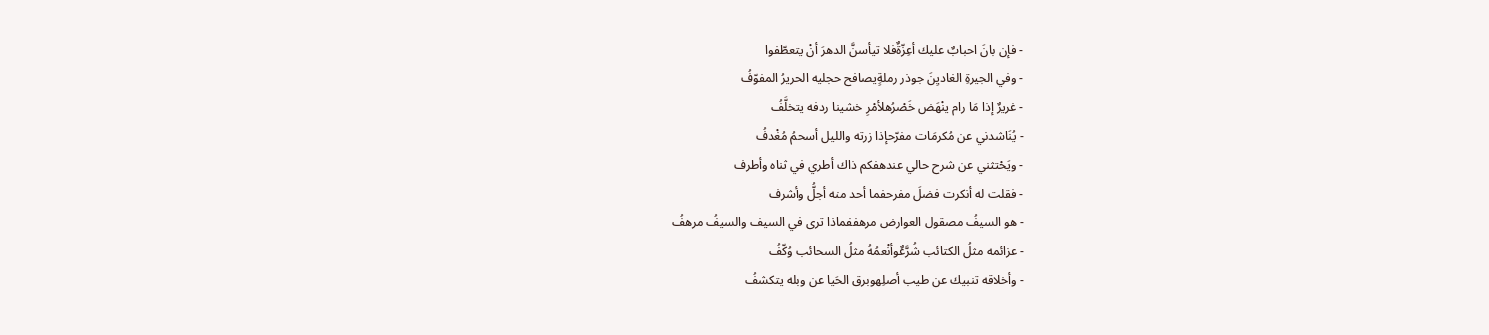- فإن بانَ احبابٌ عليك أعِزّةٌفلا تيأسنَّ الدهرَ أنْ يتعطّفوا
- وفي الجيرةِ الغاديِنَ جوذر رملةٍيصافح حجليه الحريرُ المفوّفُ
- غريرٌ إذا مَا رام ينْهَض خَصْرُهلأمْرِ خشينا ردفه يتخلَّفُ
- يُنَاشدني عن مُكرمَات مفرّحإذا زرته والليل أسحمُ مُغْدفُ
- ويَحْتثني عن شرح حالي عندهفكم ذاك أطري في ثناه وأطرف
- فقلت له أنكرت فضلَ مفرحفما أحد منه أجلُّ وأشرف
- هو السيفُ مصقول العوارض مرهففماذا ترى في السيف والسيفُ مرهفُ
- عزائمه مثلُ الكتائب شُرَّعٌوأنْعمُهُ مثلُ السحائب وُكّفُ
- وأخلاقه تنبيك عن طيب أصلِهوبرق الحَيا عن وبله يتكشفُ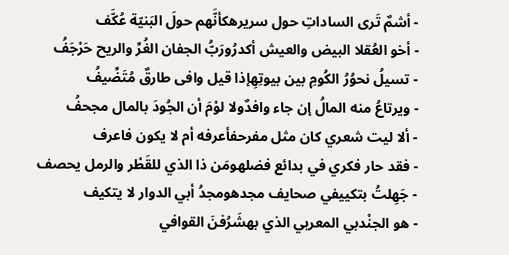- أشمٌ تَرى الساداتِ حول سريرهكأنَّهم حولَ البَنيّة عُكَّف
- أخو العُقلا البيض والعيش أكدرُورَبُّ الجفان الغُرِّ والريح حَرْجَفُ
- تسيلُ نحوُرُ الكُومِ بين بيوتِهِإذا قيل وافى طارقٌ مُتَضِّيفُ
- ويرتاعُ منه المالُ إن جاء وافدٌولا لوْمَ أن الجُودَ بالمال مجحفُ
- ألا ليت شعري كان مثل مفرحفأعرفه أم لا يكون فاعرف
- فقد حار فكري في بدائع فضلهومَن ذا الذي للقَطْر والرمل يحصف
- جَهِلتُ بتكييفي صحايف مجدهومجدُ أبي الدوار لا يتكيف
- هو الجنْدبي المعربي الذي بهشَرُفنَ القوافي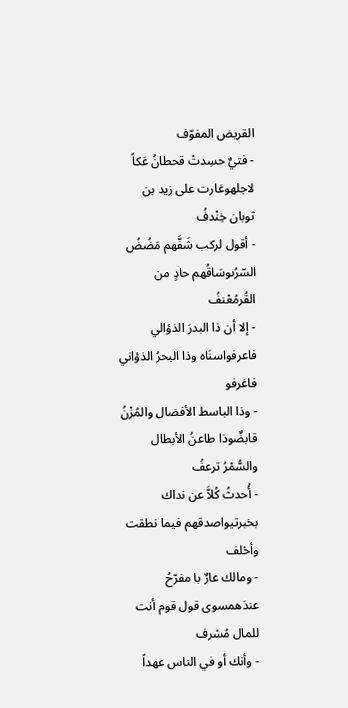القريض المفوّف
- فتيٌ حسِدتْ قحطانُ عَكاً لاجلهوغارت على زيد بن ثوبان خِنْدفُ
- أقول لركب شَفَّهم مَضُضُ السّرُىوسَاقُهم حادٍ من القُرمُعْنفُ
- إلا أن ذا البدرَ الذؤالي فاعرفواسنَاه وذا البحرُ الذؤاني فاغرفو
- وذا الباسط الأفضال والمُزْنُ قابضٌوذا طاعنُ الأبطال والسُّمْرُ ترعفُ
- أُحدثُ كُلاَّ عن نداك بخبرتيواصدقهم فيما نطقت وأحْلف
- ومالك عارٌ با مفرّحُ عندَهمسوى قول قوم أنت للمال مُسْرف
- وأنك أو في الناس عهداً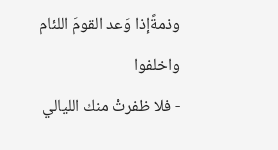وذمةًإذا وَعد القومَ اللئام واخلفوا
- فلا ظفرتْ منك الليالي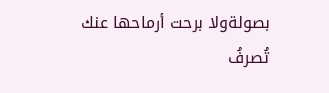بصولةولا برحت أرماحها عنك تُصرفُ